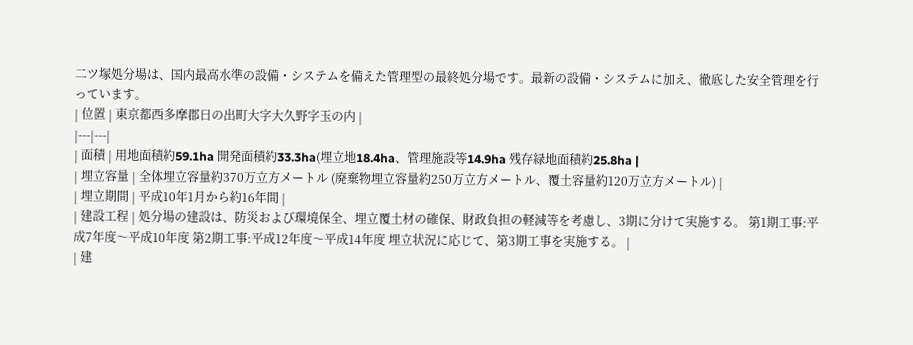二ツ塚処分場は、国内最高水準の設備・システムを備えた管理型の最終処分場です。最新の設備・システムに加え、徹底した安全管理を行っています。
| 位置 | 東京都西多摩郡日の出町大字大久野字玉の内 |
|---|---|
| 面積 | 用地面積約59.1ha 開発面積約33.3ha(埋立地18.4ha、管理施設等14.9ha 残存緑地面積約25.8ha |
| 埋立容量 | 全体埋立容量約370万立方メートル (廃棄物埋立容量約250万立方メートル、覆土容量約120万立方メートル) |
| 埋立期間 | 平成10年1月から約16年間 |
| 建設工程 | 処分場の建設は、防災および環境保全、埋立覆土材の確保、財政負担の軽減等を考慮し、3期に分けて実施する。 第1期工事:平成7年度〜平成10年度 第2期工事:平成12年度〜平成14年度 埋立状況に応じて、第3期工事を実施する。 |
| 建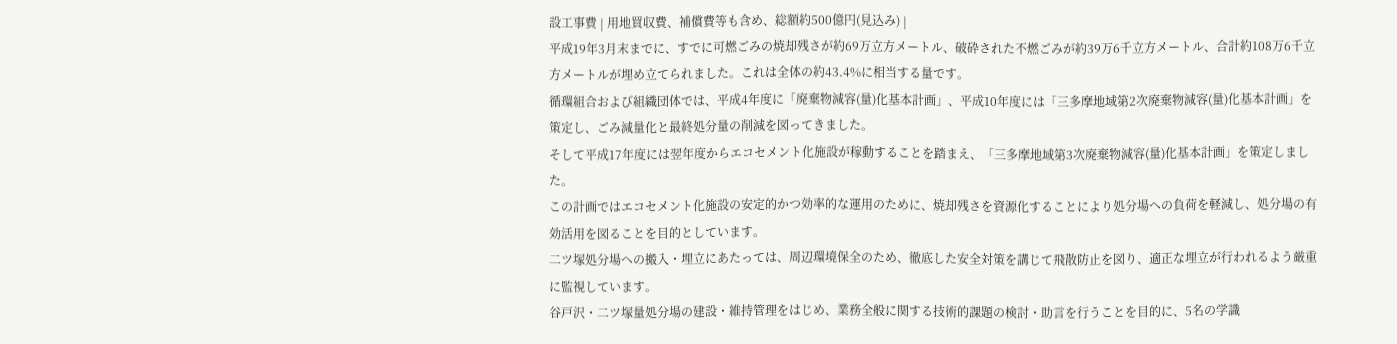設工事費 | 用地買収費、補償費等も含め、総額約500億円(見込み) |
平成19年3月末までに、すでに可燃ごみの焼却残さが約69万立方メートル、破砕された不燃ごみが約39万6千立方メートル、合計約108万6千立方メートルが埋め立てられました。これは全体の約43.4%に相当する量です。
循環組合および組織団体では、平成4年度に「廃棄物減容(量)化基本計画」、平成10年度には「三多摩地域第2次廃棄物減容(量)化基本計画」を策定し、ごみ減量化と最終処分量の削減を図ってきました。
そして平成17年度には翌年度からエコセメント化施設が稼動することを踏まえ、「三多摩地域第3次廃棄物減容(量)化基本計画」を策定しました。
この計画ではエコセメント化施設の安定的かつ効率的な運用のために、焼却残さを資源化することにより処分場への負荷を軽減し、処分場の有効活用を図ることを目的としています。
二ツ塚処分場への搬入・埋立にあたっては、周辺環境保全のため、徹底した安全対策を講じて飛散防止を図り、適正な埋立が行われるよう厳重に監視しています。
谷戸沢・二ツ塚量処分場の建設・維持管理をはじめ、業務全般に関する技術的課題の検討・助言を行うことを目的に、5名の学識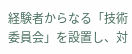経験者からなる「技術委員会」を設置し、対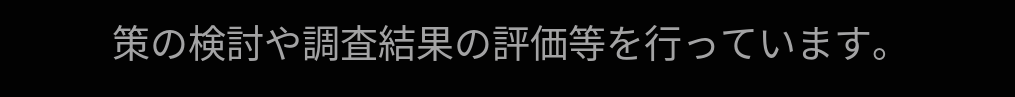策の検討や調査結果の評価等を行っています。